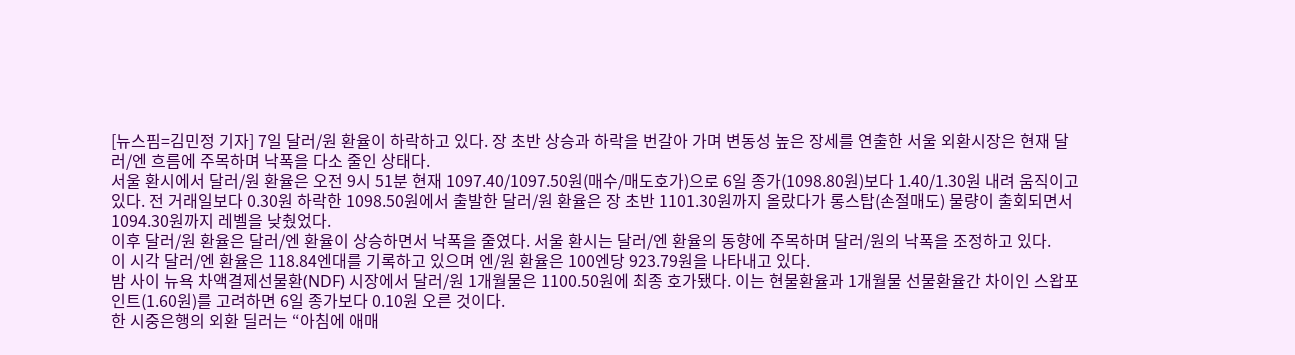[뉴스핌=김민정 기자] 7일 달러/원 환율이 하락하고 있다. 장 초반 상승과 하락을 번갈아 가며 변동성 높은 장세를 연출한 서울 외환시장은 현재 달러/엔 흐름에 주목하며 낙폭을 다소 줄인 상태다.
서울 환시에서 달러/원 환율은 오전 9시 51분 현재 1097.40/1097.50원(매수/매도호가)으로 6일 종가(1098.80원)보다 1.40/1.30원 내려 움직이고 있다. 전 거래일보다 0.30원 하락한 1098.50원에서 출발한 달러/원 환율은 장 초반 1101.30원까지 올랐다가 롱스탑(손절매도) 물량이 출회되면서 1094.30원까지 레벨을 낮췄었다.
이후 달러/원 환율은 달러/엔 환율이 상승하면서 낙폭을 줄였다. 서울 환시는 달러/엔 환율의 동향에 주목하며 달러/원의 낙폭을 조정하고 있다.
이 시각 달러/엔 환율은 118.84엔대를 기록하고 있으며 엔/원 환율은 100엔당 923.79원을 나타내고 있다.
밤 사이 뉴욕 차액결제선물환(NDF) 시장에서 달러/원 1개월물은 1100.50원에 최종 호가됐다. 이는 현물환율과 1개월물 선물환율간 차이인 스왑포인트(1.60원)를 고려하면 6일 종가보다 0.10원 오른 것이다.
한 시중은행의 외환 딜러는 “아침에 애매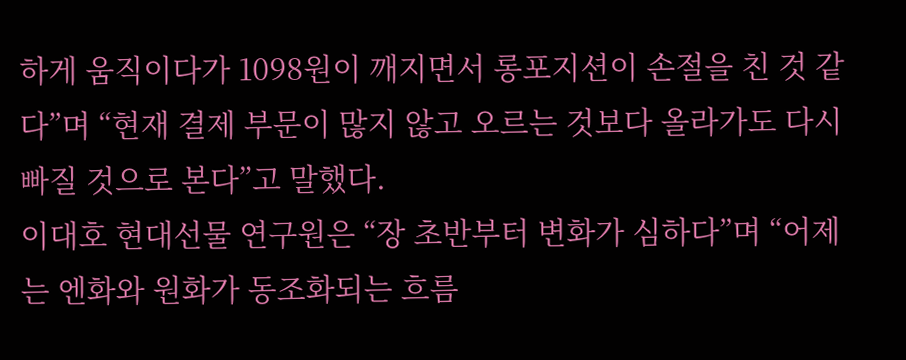하게 움직이다가 1098원이 깨지면서 롱포지션이 손절을 친 것 같다”며 “현재 결제 부문이 많지 않고 오르는 것보다 올라가도 다시 빠질 것으로 본다”고 말했다.
이대호 현대선물 연구원은 “장 초반부터 변화가 심하다”며 “어제는 엔화와 원화가 동조화되는 흐름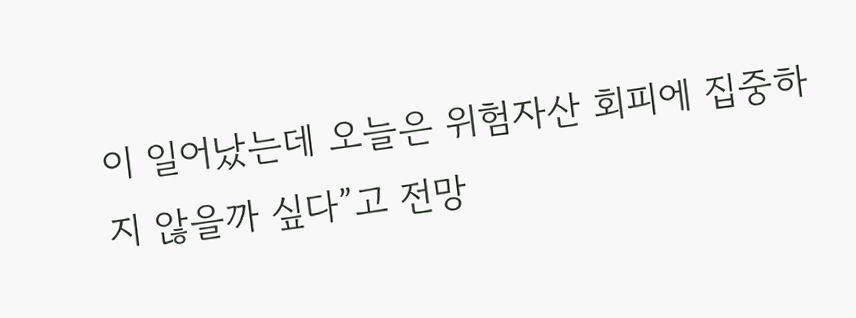이 일어났는데 오늘은 위험자산 회피에 집중하지 않을까 싶다”고 전망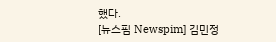했다.
[뉴스핌 Newspim] 김민정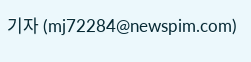기자 (mj72284@newspim.com)